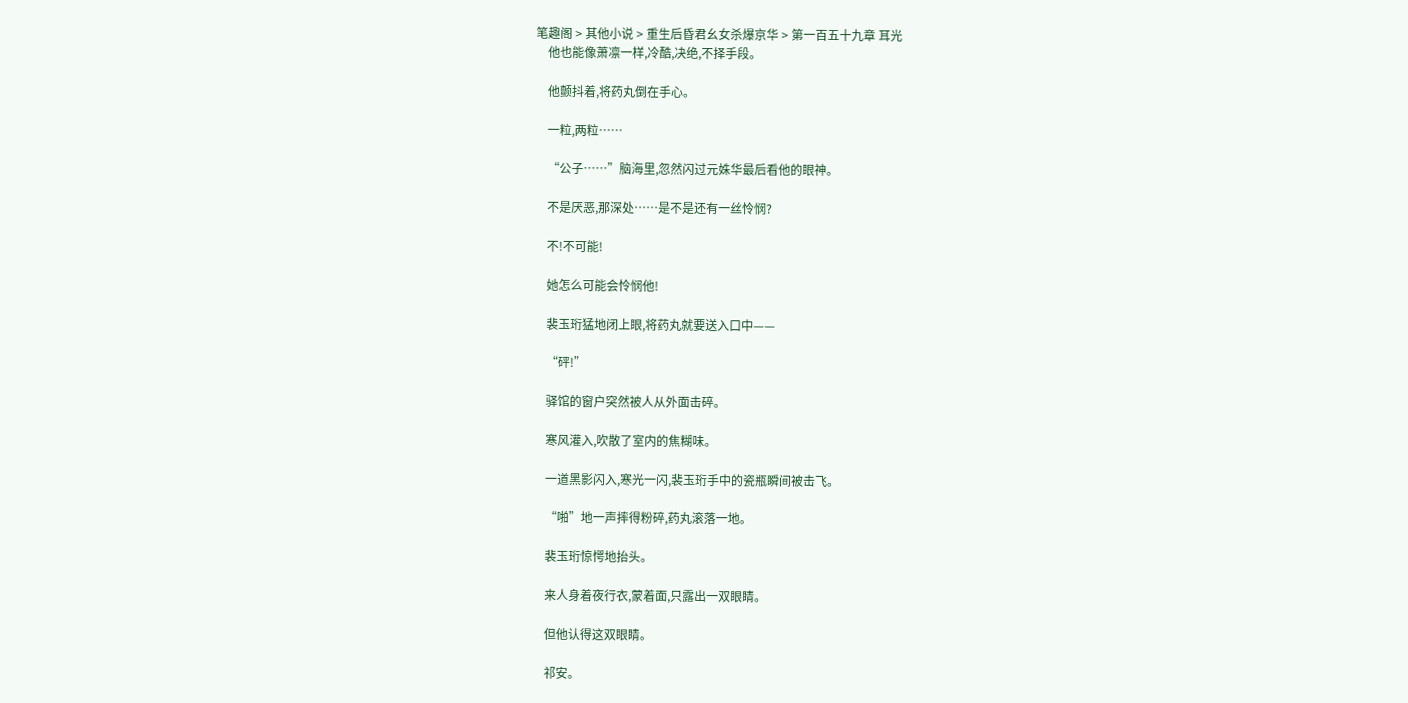笔趣阁 > 其他小说 > 重生后昏君幺女杀爆京华 > 第一百五十九章 耳光
    他也能像萧凛一样,冷酷,决绝,不择手段。

    他颤抖着,将药丸倒在手心。

    一粒,两粒……

    “公子……”脑海里,忽然闪过元姝华最后看他的眼神。

    不是厌恶,那深处……是不是还有一丝怜悯?

    不!不可能!

    她怎么可能会怜悯他!

    裴玉珩猛地闭上眼,将药丸就要送入口中——

    “砰!”

    驿馆的窗户突然被人从外面击碎。

    寒风灌入,吹散了室内的焦糊味。

    一道黑影闪入,寒光一闪,裴玉珩手中的瓷瓶瞬间被击飞。

    “啪”地一声摔得粉碎,药丸滚落一地。

    裴玉珩惊愕地抬头。

    来人身着夜行衣,蒙着面,只露出一双眼睛。

    但他认得这双眼睛。

    祁安。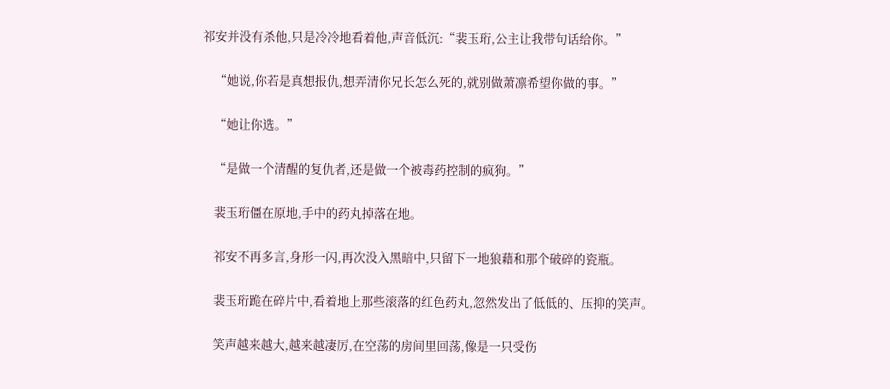祁安并没有杀他,只是冷冷地看着他,声音低沉:“裴玉珩,公主让我带句话给你。”

    “她说,你若是真想报仇,想弄清你兄长怎么死的,就别做萧凛希望你做的事。”

    “她让你选。”

    “是做一个清醒的复仇者,还是做一个被毒药控制的疯狗。”

    裴玉珩僵在原地,手中的药丸掉落在地。

    祁安不再多言,身形一闪,再次没入黑暗中,只留下一地狼藉和那个破碎的瓷瓶。

    裴玉珩跪在碎片中,看着地上那些滚落的红色药丸,忽然发出了低低的、压抑的笑声。

    笑声越来越大,越来越凄厉,在空荡的房间里回荡,像是一只受伤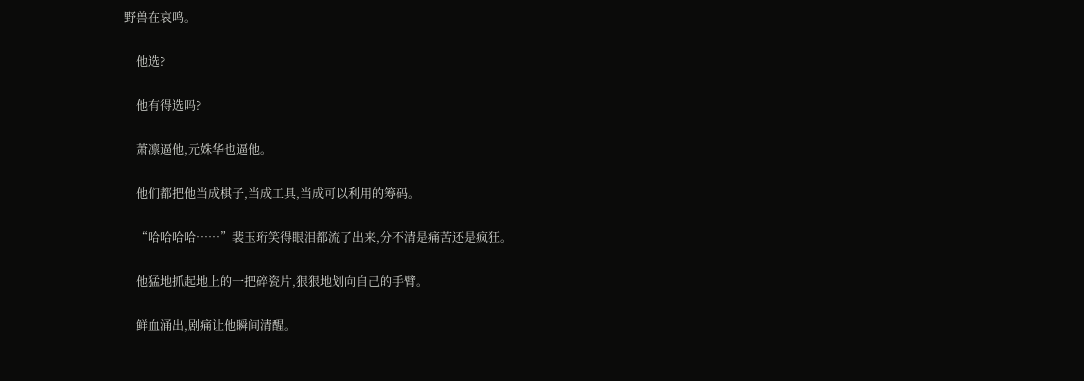野兽在哀鸣。

    他选?

    他有得选吗?

    萧凛逼他,元姝华也逼他。

    他们都把他当成棋子,当成工具,当成可以利用的筹码。

    “哈哈哈哈……”裴玉珩笑得眼泪都流了出来,分不清是痛苦还是疯狂。

    他猛地抓起地上的一把碎瓷片,狠狠地划向自己的手臂。

    鲜血涌出,剧痛让他瞬间清醒。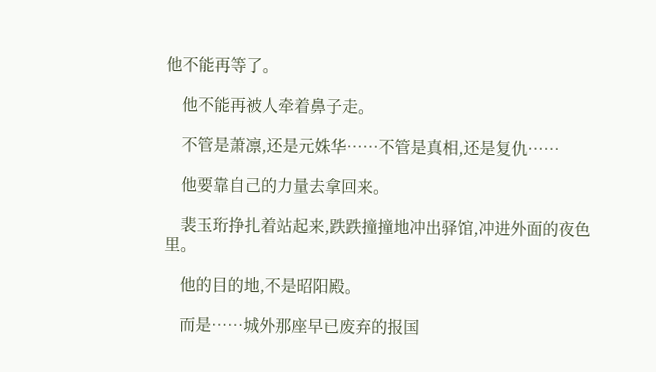他不能再等了。

    他不能再被人牵着鼻子走。

    不管是萧凛,还是元姝华……不管是真相,还是复仇……

    他要靠自己的力量去拿回来。

    裴玉珩挣扎着站起来,跌跌撞撞地冲出驿馆,冲进外面的夜色里。

    他的目的地,不是昭阳殿。

    而是……城外那座早已废弃的报国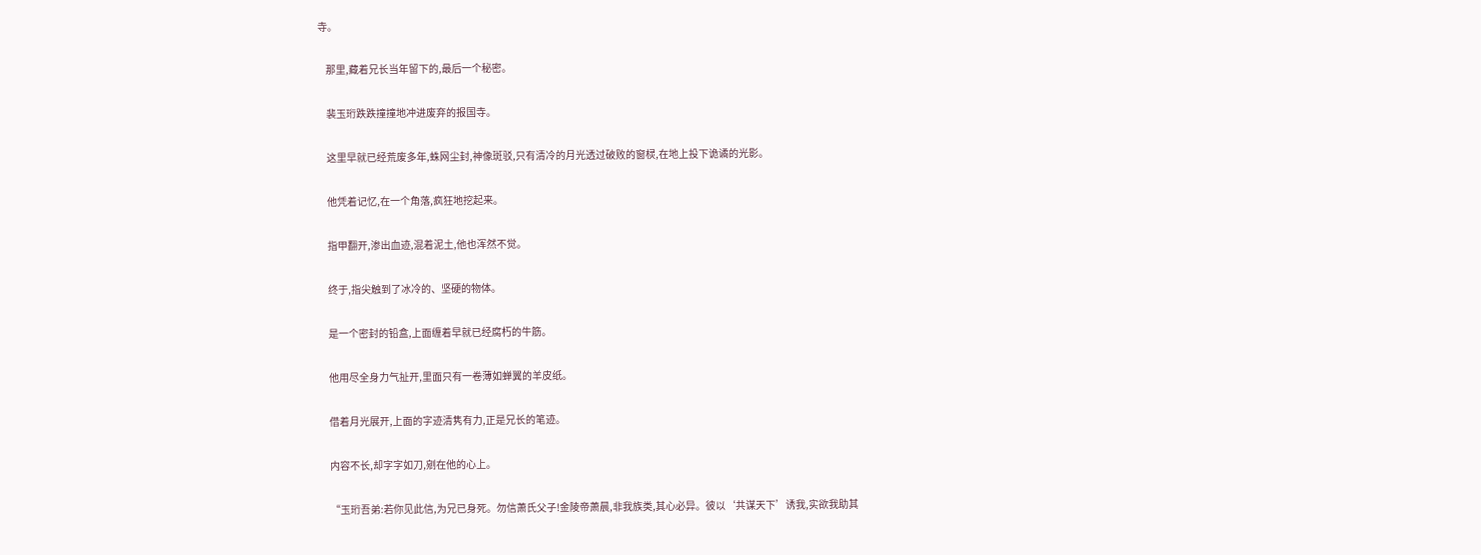寺。

    那里,藏着兄长当年留下的,最后一个秘密。

    裴玉珩跌跌撞撞地冲进废弃的报国寺。

    这里早就已经荒废多年,蛛网尘封,神像斑驳,只有清冷的月光透过破败的窗棂,在地上投下诡谲的光影。

    他凭着记忆,在一个角落,疯狂地挖起来。

    指甲翻开,渗出血迹,混着泥土,他也浑然不觉。

    终于,指尖触到了冰冷的、坚硬的物体。

    是一个密封的铅盒,上面缠着早就已经腐朽的牛筋。

    他用尽全身力气扯开,里面只有一卷薄如蝉翼的羊皮纸。

    借着月光展开,上面的字迹清隽有力,正是兄长的笔迹。

    内容不长,却字字如刀,剜在他的心上。

    “玉珩吾弟:若你见此信,为兄已身死。勿信萧氏父子!金陵帝萧晨,非我族类,其心必异。彼以‘共谋天下’诱我,实欲我助其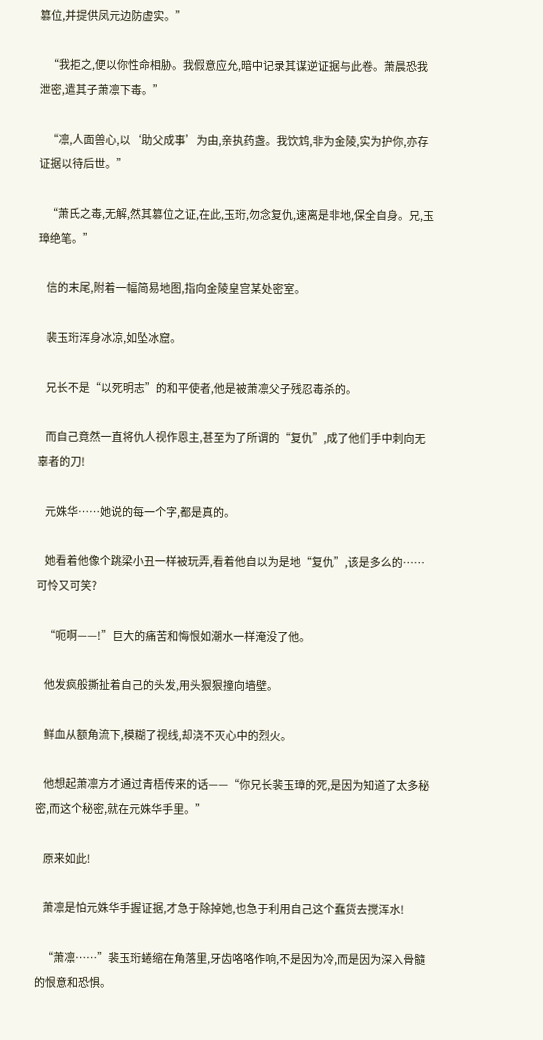篡位,并提供凤元边防虚实。”

    “我拒之,便以你性命相胁。我假意应允,暗中记录其谋逆证据与此卷。萧晨恐我泄密,遣其子萧凛下毒。”

    “凛,人面兽心,以‘助父成事’为由,亲执药盏。我饮鸩,非为金陵,实为护你,亦存证据以待后世。”

    “萧氏之毒,无解,然其篡位之证,在此,玉珩,勿念复仇,速离是非地,保全自身。兄,玉璋绝笔。”

    信的末尾,附着一幅简易地图,指向金陵皇宫某处密室。

    裴玉珩浑身冰凉,如坠冰窟。

    兄长不是“以死明志”的和平使者,他是被萧凛父子残忍毒杀的。

    而自己竟然一直将仇人视作恩主,甚至为了所谓的“复仇”,成了他们手中刺向无辜者的刀!

    元姝华……她说的每一个字,都是真的。

    她看着他像个跳梁小丑一样被玩弄,看着他自以为是地“复仇”,该是多么的……可怜又可笑?

    “呃啊——!”巨大的痛苦和悔恨如潮水一样淹没了他。

    他发疯般撕扯着自己的头发,用头狠狠撞向墙壁。

    鲜血从额角流下,模糊了视线,却浇不灭心中的烈火。

    他想起萧凛方才通过青梧传来的话——“你兄长裴玉璋的死,是因为知道了太多秘密,而这个秘密,就在元姝华手里。”

    原来如此!

    萧凛是怕元姝华手握证据,才急于除掉她,也急于利用自己这个蠢货去搅浑水!

    “萧凛……”裴玉珩蜷缩在角落里,牙齿咯咯作响,不是因为冷,而是因为深入骨髓的恨意和恐惧。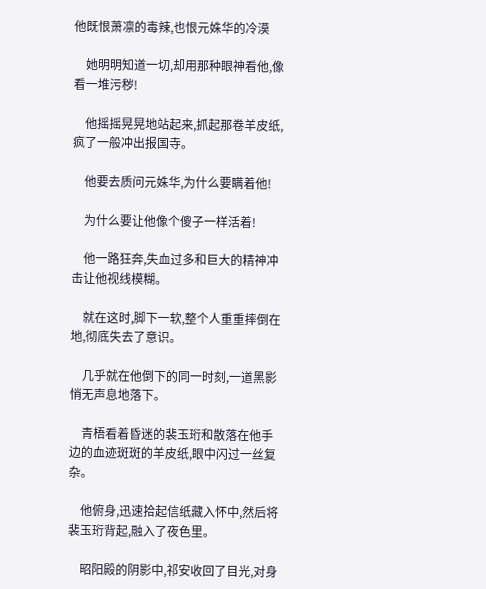他既恨萧凛的毒辣,也恨元姝华的冷漠

    她明明知道一切,却用那种眼神看他,像看一堆污秽!

    他摇摇晃晃地站起来,抓起那卷羊皮纸,疯了一般冲出报国寺。

    他要去质问元姝华,为什么要瞒着他!

    为什么要让他像个傻子一样活着!

    他一路狂奔,失血过多和巨大的精神冲击让他视线模糊。

    就在这时,脚下一软,整个人重重摔倒在地,彻底失去了意识。

    几乎就在他倒下的同一时刻,一道黑影悄无声息地落下。

    青梧看着昏迷的裴玉珩和散落在他手边的血迹斑斑的羊皮纸,眼中闪过一丝复杂。

    他俯身,迅速拾起信纸藏入怀中,然后将裴玉珩背起,融入了夜色里。

    昭阳殿的阴影中,祁安收回了目光,对身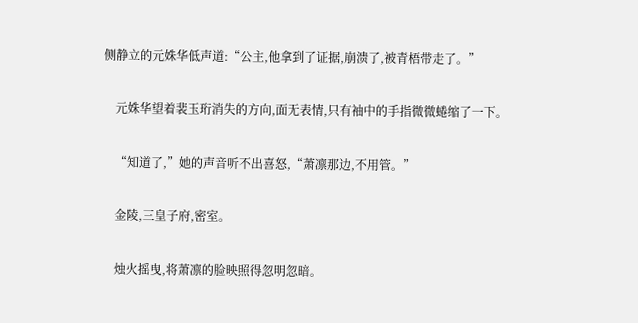侧静立的元姝华低声道:“公主,他拿到了证据,崩溃了,被青梧带走了。”

    元姝华望着裴玉珩消失的方向,面无表情,只有袖中的手指微微蜷缩了一下。

    “知道了,”她的声音听不出喜怒,“萧凛那边,不用管。”

    金陵,三皇子府,密室。

    烛火摇曳,将萧凛的脸映照得忽明忽暗。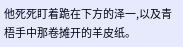他死死盯着跪在下方的泽一,以及青梧手中那卷摊开的羊皮纸。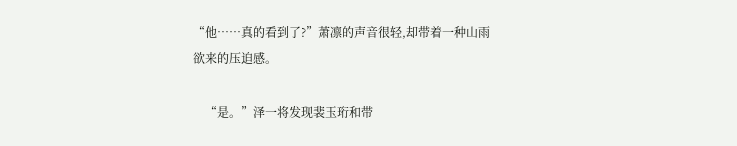“他……真的看到了?”萧凛的声音很轻,却带着一种山雨欲来的压迫感。

    “是。”泽一将发现裴玉珩和带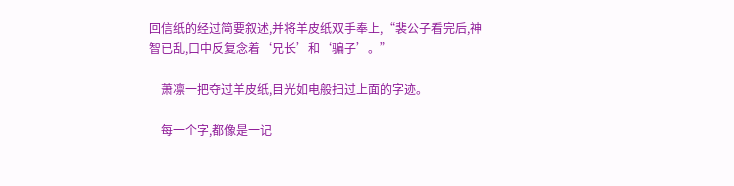回信纸的经过简要叙述,并将羊皮纸双手奉上,“裴公子看完后,神智已乱,口中反复念着‘兄长’和‘骗子’。”

    萧凛一把夺过羊皮纸,目光如电般扫过上面的字迹。

    每一个字,都像是一记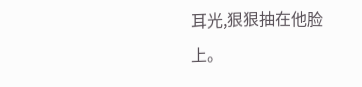耳光,狠狠抽在他脸上。